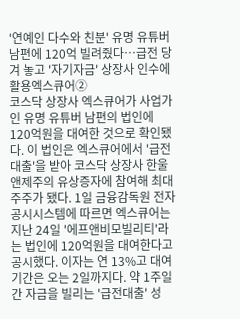'연예인 다수와 친분' 유명 유튜버 남편에 120억 빌려줬다…급전 당겨 놓고 '자기자금' 상장사 인수에 활용엑스큐어②
코스닥 상장사 엑스큐어가 사업가인 유명 유튜버 남편의 법인에 120억원을 대여한 것으로 확인됐다. 이 법인은 엑스큐어에서 '급전대출'을 받아 코스닥 상장사 한울앤제주의 유상증자에 참여해 최대주주가 됐다. 1일 금융감독원 전자공시시스템에 따르면 엑스큐어는 지난 24일 '에프앤비모빌리티'라는 법인에 120억원을 대여한다고 공시했다. 이자는 연 13%고 대여 기간은 오는 2일까지다. 약 1주일간 자금을 빌리는 '급전대출' 성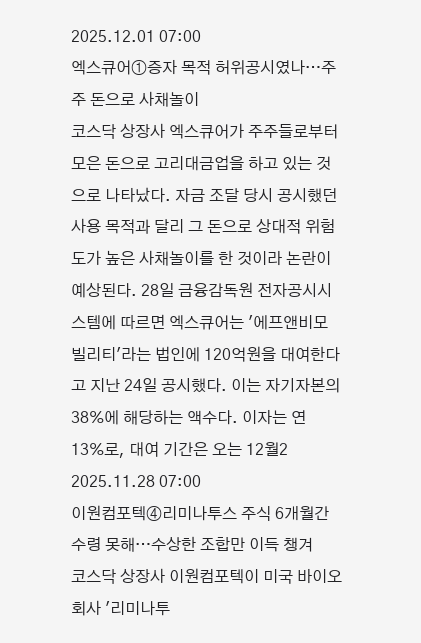2025.12.01 07:00
엑스큐어①증자 목적 허위공시였나…주주 돈으로 사채놀이
코스닥 상장사 엑스큐어가 주주들로부터 모은 돈으로 고리대금업을 하고 있는 것으로 나타났다. 자금 조달 당시 공시했던 사용 목적과 달리 그 돈으로 상대적 위험도가 높은 사채놀이를 한 것이라 논란이 예상된다. 28일 금융감독원 전자공시시스템에 따르면 엑스큐어는 '에프앤비모빌리티'라는 법인에 120억원을 대여한다고 지난 24일 공시했다. 이는 자기자본의 38%에 해당하는 액수다. 이자는 연 13%로, 대여 기간은 오는 12월2
2025.11.28 07:00
이원컴포텍④리미나투스 주식 6개월간 수령 못해…수상한 조합만 이득 챙겨
코스닥 상장사 이원컴포텍이 미국 바이오 회사 '리미나투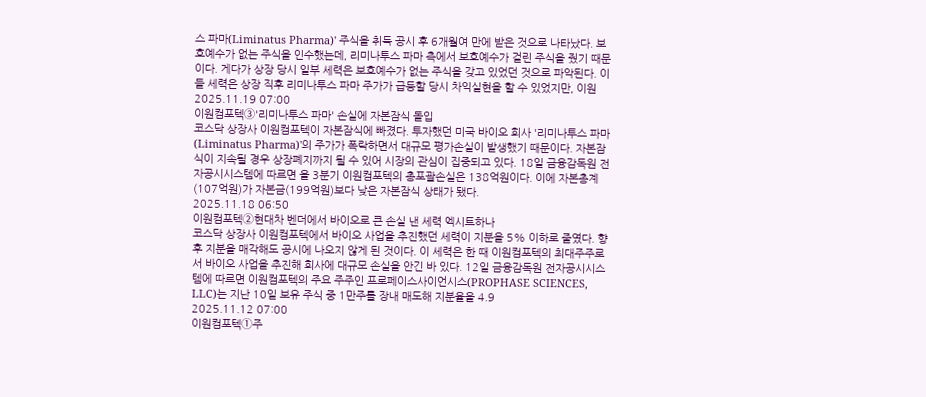스 파마(Liminatus Pharma)' 주식을 취득 공시 후 6개월여 만에 받은 것으로 나타났다. 보호예수가 없는 주식을 인수했는데, 리미나투스 파마 측에서 보호예수가 걸린 주식을 줬기 때문이다. 게다가 상장 당시 일부 세력은 보호예수가 없는 주식을 갖고 있었던 것으로 파악된다. 이들 세력은 상장 직후 리미나투스 파마 주가가 급등할 당시 차익실현을 할 수 있었지만, 이원
2025.11.19 07:00
이원컴포텍③'리미나투스 파마' 손실에 자본잠식 돌입
코스닥 상장사 이원컴포텍이 자본잠식에 빠졌다. 투자했던 미국 바이오 회사 '리미나투스 파마(Liminatus Pharma)'의 주가가 폭락하면서 대규모 평가손실이 발생했기 때문이다. 자본잠식이 지속될 경우 상장폐지까지 될 수 있어 시장의 관심이 집중되고 있다. 18일 금융감독원 전자공시시스템에 따르면 올 3분기 이원컴포텍의 총포괄손실은 138억원이다. 이에 자본총계(107억원)가 자본금(199억원)보다 낮은 자본잠식 상태가 됐다.
2025.11.18 06:50
이원컴포텍②현대차 벤더에서 바이오로 큰 손실 낸 세력 엑시트하나
코스닥 상장사 이원컴포텍에서 바이오 사업을 추진했던 세력이 지분을 5% 이하로 줄였다. 향후 지분을 매각해도 공시에 나오지 않게 된 것이다. 이 세력은 한 때 이원컴포텍의 최대주주로서 바이오 사업을 추진해 회사에 대규모 손실을 안긴 바 있다. 12일 금융감독원 전자공시시스템에 따르면 이원컴포텍의 주요 주주인 프로페이스사이언시스(PROPHASE SCIENCES, LLC)는 지난 10일 보유 주식 중 1만주를 장내 매도해 지분율을 4.9
2025.11.12 07:00
이원컴포텍①주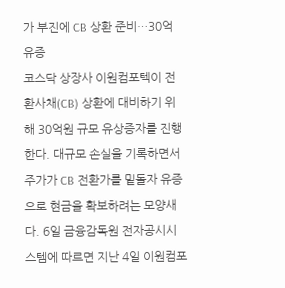가 부진에 CB 상환 준비…30억 유증
코스닥 상장사 이원컴포텍이 전환사채(CB) 상환에 대비하기 위해 30억원 규모 유상증자를 진행한다. 대규모 손실을 기록하면서 주가가 CB 전환가를 밑돌자 유증으로 현금을 확보하려는 모양새다. 6일 금융감독원 전자공시시스템에 따르면 지난 4일 이원컴포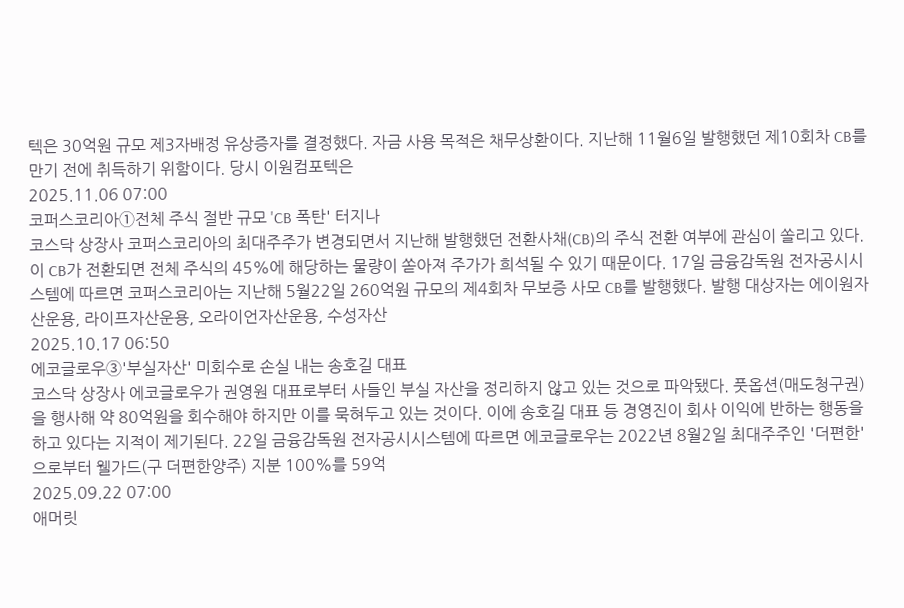텍은 30억원 규모 제3자배정 유상증자를 결정했다. 자금 사용 목적은 채무상환이다. 지난해 11월6일 발행했던 제10회차 CB를 만기 전에 취득하기 위함이다. 당시 이원컴포텍은
2025.11.06 07:00
코퍼스코리아①전체 주식 절반 규모 'CB 폭탄' 터지나
코스닥 상장사 코퍼스코리아의 최대주주가 변경되면서 지난해 발행했던 전환사채(CB)의 주식 전환 여부에 관심이 쏠리고 있다. 이 CB가 전환되면 전체 주식의 45%에 해당하는 물량이 쏟아져 주가가 희석될 수 있기 때문이다. 17일 금융감독원 전자공시시스템에 따르면 코퍼스코리아는 지난해 5월22일 260억원 규모의 제4회차 무보증 사모 CB를 발행했다. 발행 대상자는 에이원자산운용, 라이프자산운용, 오라이언자산운용, 수성자산
2025.10.17 06:50
에코글로우③'부실자산' 미회수로 손실 내는 송호길 대표
코스닥 상장사 에코글로우가 권영원 대표로부터 사들인 부실 자산을 정리하지 않고 있는 것으로 파악됐다. 풋옵션(매도청구권)을 행사해 약 80억원을 회수해야 하지만 이를 묵혀두고 있는 것이다. 이에 송호길 대표 등 경영진이 회사 이익에 반하는 행동을 하고 있다는 지적이 제기된다. 22일 금융감독원 전자공시시스템에 따르면 에코글로우는 2022년 8월2일 최대주주인 '더편한'으로부터 웰가드(구 더편한양주) 지분 100%를 59억
2025.09.22 07:00
애머릿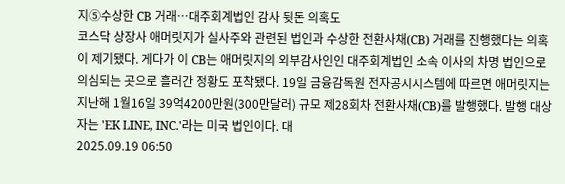지⑤수상한 CB 거래…대주회계법인 감사 뒷돈 의혹도
코스닥 상장사 애머릿지가 실사주와 관련된 법인과 수상한 전환사채(CB) 거래를 진행했다는 의혹이 제기됐다. 게다가 이 CB는 애머릿지의 외부감사인인 대주회계법인 소속 이사의 차명 법인으로 의심되는 곳으로 흘러간 정황도 포착됐다. 19일 금융감독원 전자공시시스템에 따르면 애머릿지는 지난해 1월16일 39억4200만원(300만달러) 규모 제28회차 전환사채(CB)를 발행했다. 발행 대상자는 'EK LINE, INC.'라는 미국 법인이다. 대
2025.09.19 06:50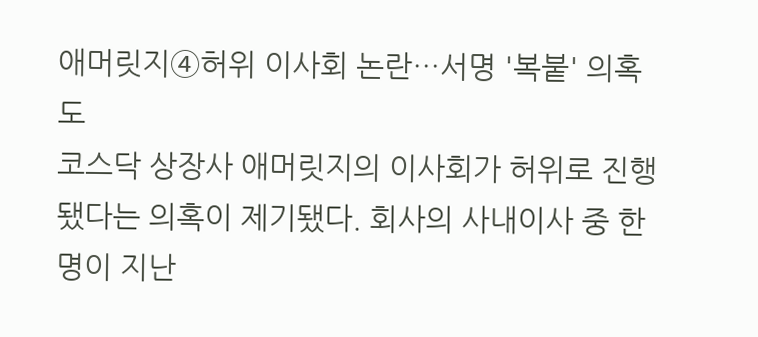애머릿지④허위 이사회 논란…서명 '복붙' 의혹도
코스닥 상장사 애머릿지의 이사회가 허위로 진행됐다는 의혹이 제기됐다. 회사의 사내이사 중 한명이 지난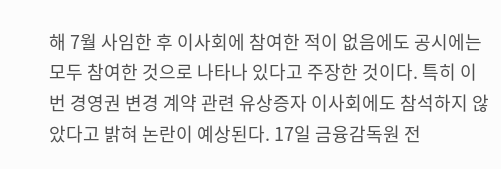해 7월 사임한 후 이사회에 참여한 적이 없음에도 공시에는 모두 참여한 것으로 나타나 있다고 주장한 것이다. 특히 이번 경영권 변경 계약 관련 유상증자 이사회에도 참석하지 않았다고 밝혀 논란이 예상된다. 17일 금융감독원 전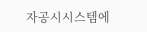자공시시스템에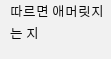따르면 애머릿지는 지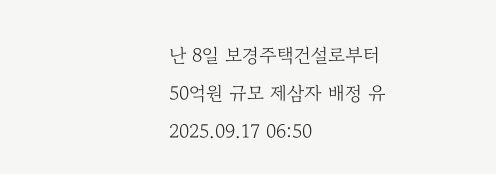난 8일 보경주택건설로부터 50억원 규모 제삼자 배정 유
2025.09.17 06:50